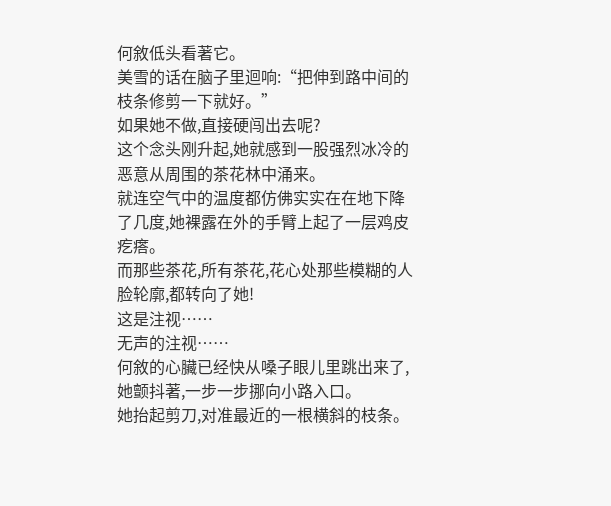何敘低头看著它。
美雪的话在脑子里迴响:“把伸到路中间的枝条修剪一下就好。”
如果她不做,直接硬闯出去呢?
这个念头刚升起,她就感到一股强烈冰冷的恶意从周围的茶花林中涌来。
就连空气中的温度都仿佛实实在在地下降了几度,她裸露在外的手臂上起了一层鸡皮疙瘩。
而那些茶花,所有茶花,花心处那些模糊的人脸轮廓,都转向了她!
这是注视……
无声的注视……
何敘的心臟已经快从嗓子眼儿里跳出来了,她颤抖著,一步一步挪向小路入口。
她抬起剪刀,对准最近的一根横斜的枝条。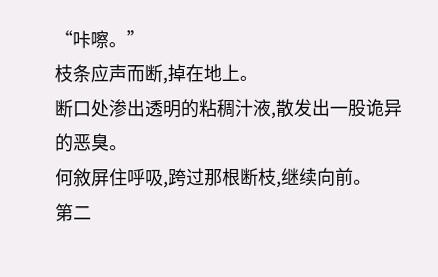“咔嚓。”
枝条应声而断,掉在地上。
断口处渗出透明的粘稠汁液,散发出一股诡异的恶臭。
何敘屏住呼吸,跨过那根断枝,继续向前。
第二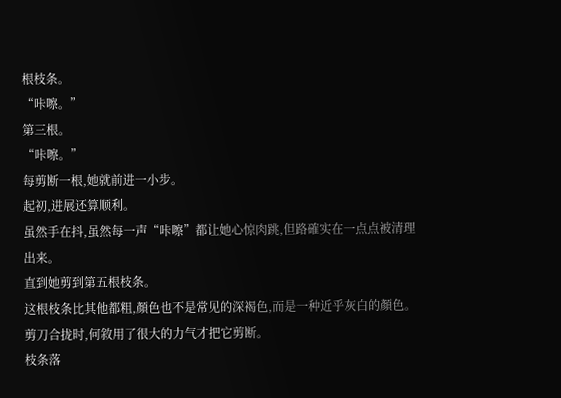根枝条。
“咔嚓。”
第三根。
“咔嚓。”
每剪断一根,她就前进一小步。
起初,进展还算顺利。
虽然手在抖,虽然每一声“咔嚓”都让她心惊肉跳,但路確实在一点点被清理出来。
直到她剪到第五根枝条。
这根枝条比其他都粗,顏色也不是常见的深褐色,而是一种近乎灰白的顏色。
剪刀合拢时,何敘用了很大的力气才把它剪断。
枝条落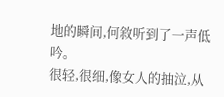地的瞬间,何敘听到了一声低吟。
很轻,很细,像女人的抽泣,从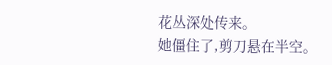花丛深处传来。
她僵住了,剪刀悬在半空。